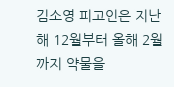김소영 피고인은 지난해 12월부터 올해 2월까지 약물을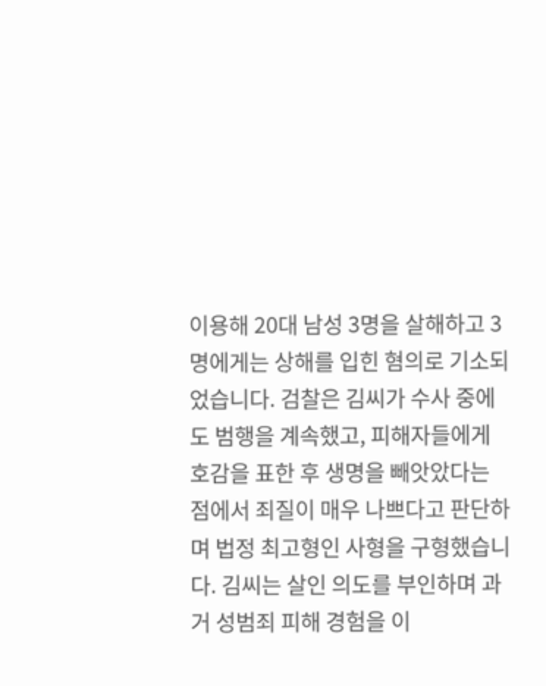이용해 20대 남성 3명을 살해하고 3명에게는 상해를 입힌 혐의로 기소되었습니다. 검찰은 김씨가 수사 중에도 범행을 계속했고, 피해자들에게 호감을 표한 후 생명을 빼앗았다는 점에서 죄질이 매우 나쁘다고 판단하며 법정 최고형인 사형을 구형했습니다. 김씨는 살인 의도를 부인하며 과거 성범죄 피해 경험을 이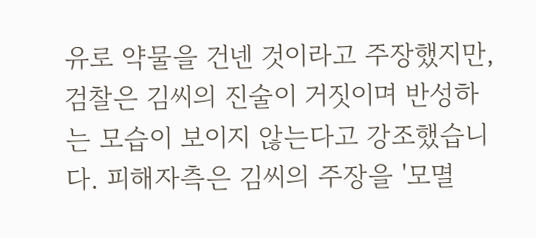유로 약물을 건넨 것이라고 주장했지만, 검찰은 김씨의 진술이 거짓이며 반성하는 모습이 보이지 않는다고 강조했습니다. 피해자측은 김씨의 주장을 '모멸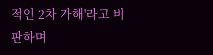적인 2차 가해'라고 비판하며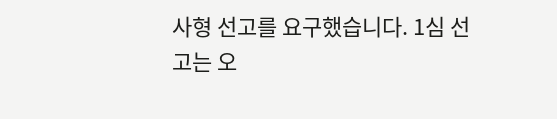사형 선고를 요구했습니다. 1심 선고는 오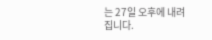는 27일 오후에 내려집니다.